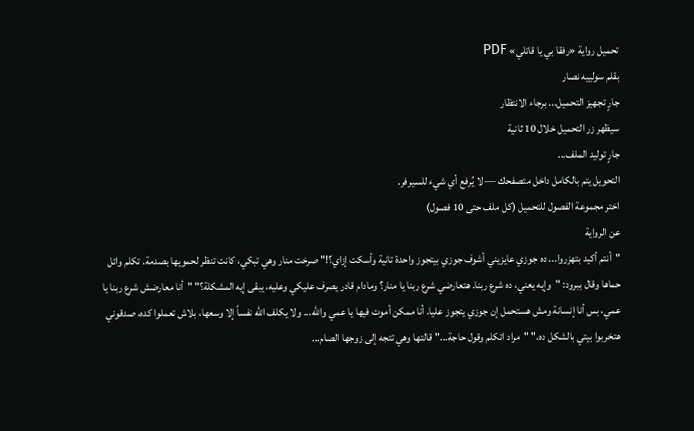تحميل رواية «رفقا بي يا قاتلي» PDF
بقلم سولييه نصار
جارٍ تجهيز التحميل... برجاء الانتظار
سيظهر زر التحميل خلال 10 ثانية
جارٍ توليد الملف...
التحويل يتم بالكامل داخل متصفحك — لا يُرفع أي شيء للسيرفر.
اختر مجموعة الفصول للتحميل (كل ملف حتى 10 فصول)
عن الرواية
"أنتم أكيد بتهزروا... ده جوزي عايزيني أشوف جوزي بيتجوز واحدة تانية وأسكت إزاي؟!" صرخت منار وهي تبكي، كانت تنظر لحمويها بصدمة. تكلم وائل حماها وقال ببرود: "وإيه يعني، ده شرع ربنا. هتعارضي شرع ربنا يا منار؟ ومادام قادر يصرف عليكي وعليه، يبقى إيه المشكلة؟" "أنا معارضش شرع ربنا يا عمي، بس أنا إنسانة ومش هستحمل إن جوزي يتجوز عليا. أنا ممكن أموت فيها يا عمي والله... ولا يكلف الله نفساً إلا وسعها، بلاش تعملوا كده، صدقوني هتخربوا بيتي بالشكل ده." "مراد اتكلم وقول حاجة..." قالتها وهي تتجه إلى زوجها الصام...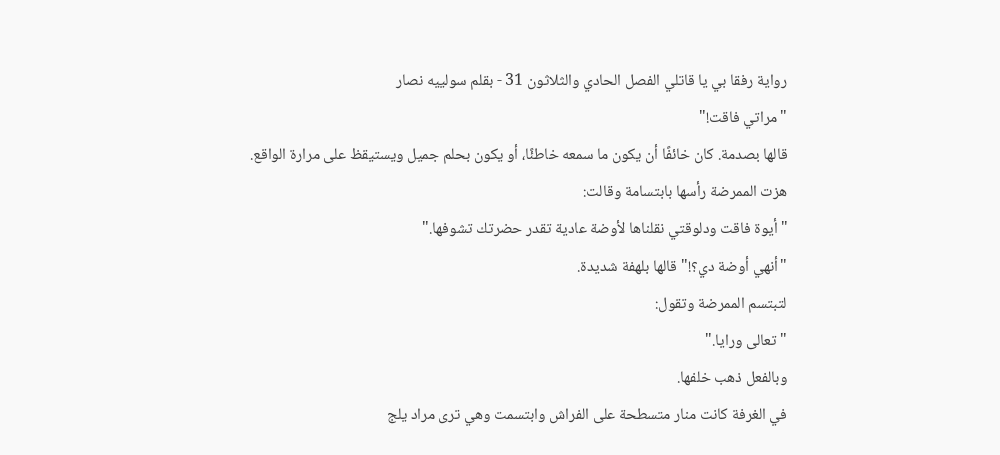رواية رفقا بي يا قاتلي الفصل الحادي والثلاثون 31 - بقلم سولييه نصار
"مراتي فاقت!"
قالها بصدمة. كان خائفًا أن يكون ما سمعه خاطئًا، أو يكون بحلم جميل ويستيقظ على مرارة الواقع.
هزت الممرضة رأسها بابتسامة وقالت:
"أيوة فاقت ودلوقتي نقلناها لأوضة عادية تقدر حضرتك تشوفها."
"أنهي أوضة دي؟!" قالها بلهفة شديدة.
لتبتسم الممرضة وتقول:
"تعالى ورايا."
وبالفعل ذهب خلفها.
في الغرفة كانت منار متسطحة على الفراش وابتسمت وهي ترى مراد يلج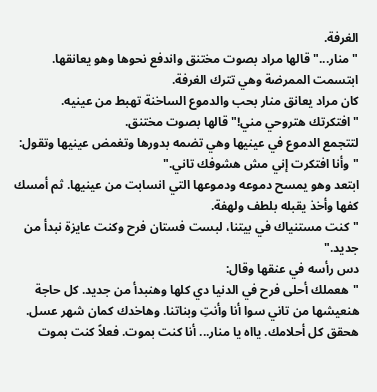الغرفة.
"منار..." قالها مراد بصوت مختنق واندفع نحوها وهو يعانقها.
ابتسمت الممرضة وهي تترك الغرفة.
كان مراد يعانق منار بحب والدموع الساخنة تهبط من عينيه.
"افتكرتك هتروحي مني!" قالها بصوت مختنق.
لتتجمع الدموع في عينيها وهي تضمه بدورها وتغمض عينيها وتقول:
"وأنا افتكرت إني مش هشوفك تاني."
ابتعد وهو يمسح دموعه ودموعها التي انسابت من عينيها. ثم أمسك كفها وأخذ يقبله بلطف ولهفة.
"كنت مستنياك في بيتنا، لبست فستان فرح وكنت عايزة نبدأ من جديد."
دس رأسه في عنقها وقال:
"هعملك أحلى فرح في الدنيا دي كلها وهنبدأ من جديد. كل حاجة هنعيشها من تاني سوا أنا وأنتِ وبناتنا. وهاخدك كمان شهر عسل. هحقق كل أحلامك. يااه يا منار... أنا كنت بموت. فعلاً كنت بموت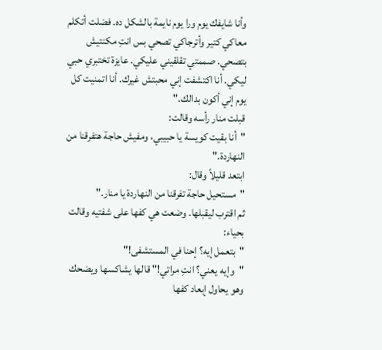وأنا شايفك يوم ورا يوم نايمة بالشكل ده. فضلت أتكلم معاكي كتير وأترجاكي تصحي بس انتِ مكنتيش بتصحي. صممتي تقلقيني عليكي. عايزة تختبري حبي ليكي. أنا اكتشفت إني محبتش غيرك. أنا اتمنيت كل يوم إني أكون بدالك."
قبلت منار رأسه وقالت:
"أنا بقيت كويسة يا حبيبي، ومفيش حاجة هتفرقنا من النهاردة."
ابتعد قليلاً وقال:
"مستحيل حاجة تفرقنا من النهاردة يا منار."
ثم اقترب ليقبلها. وضعت هي كفها على شفتيه وقالت بحياء:
"بتعمل إيه؟ إحنا في المستشفى!"
"وإيه يعني؟ انتِ مراتي!" قالها يشاكسها ويضحك وهو يحاول إبعاد كفها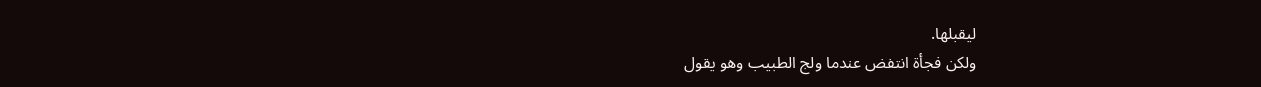ليقبلها.
ولكن فجأة انتفض عندما ولج الطبيب وهو يقول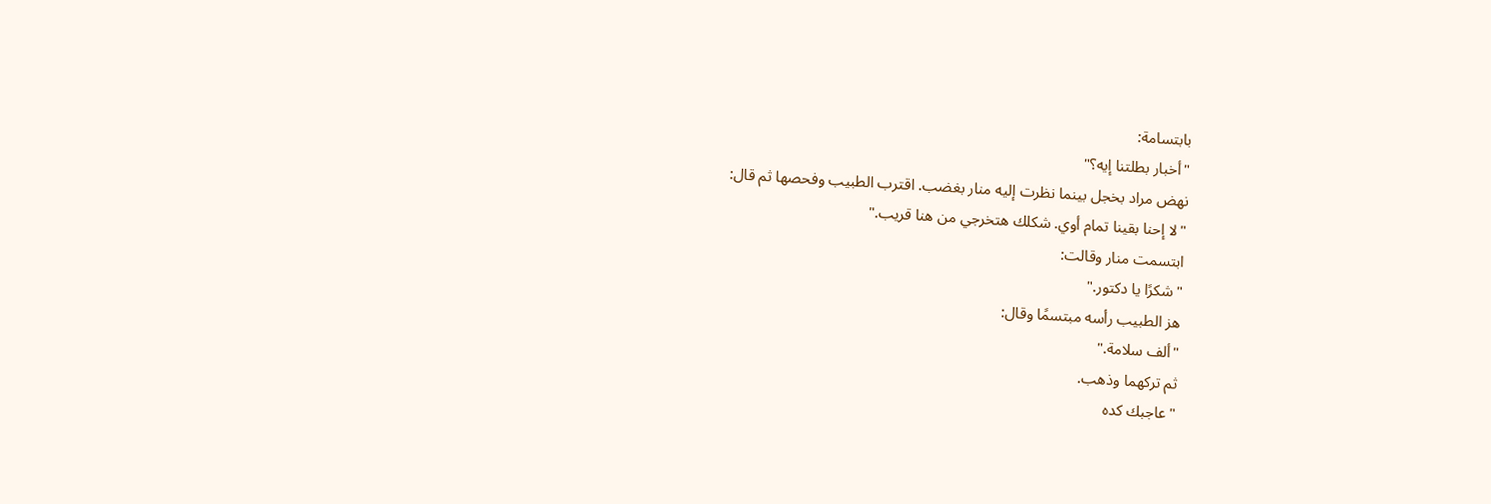بابتسامة:
"أخبار بطلتنا إيه؟"
نهض مراد بخجل بينما نظرت إليه منار بغضب. اقترب الطبيب وفحصها ثم قال:
"لا إحنا بقينا تمام أوي. شكلك هتخرجي من هنا قريب."
ابتسمت منار وقالت:
"شكرًا يا دكتور."
هز الطبيب رأسه مبتسمًا وقال:
"ألف سلامة."
ثم تركهما وذهب.
"عاجبك كده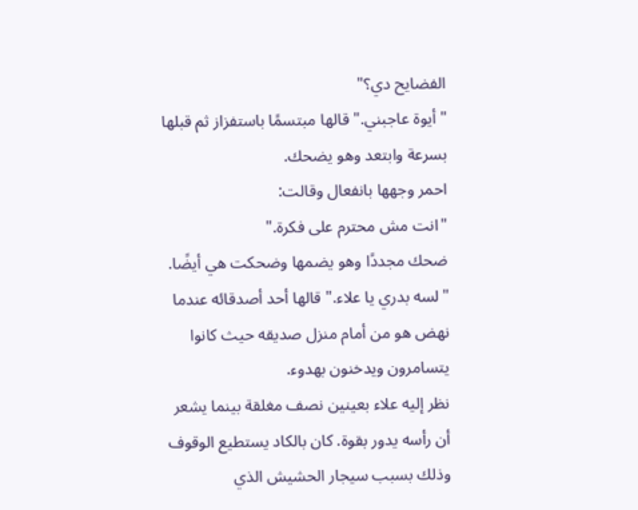الفضايح دي؟"
"أيوة عاجبني." قالها مبتسمًا باستفزاز ثم قبلها بسرعة وابتعد وهو يضحك.
احمر وجهها بانفعال وقالت:
"انت مش محترم على فكرة."
ضحك مجددًا وهو يضمها وضحكت هي أيضًا.
"لسه بدري يا علاء." قالها أحد أصدقائه عندما نهض هو من أمام منزل صديقه حيث كانوا يتسامرون ويدخنون بهدوء.
نظر إليه علاء بعينين نصف مغلقة بينما يشعر أن رأسه يدور بقوة. كان بالكاد يستطيع الوقوف وذلك بسبب سيجار الحشيش الذي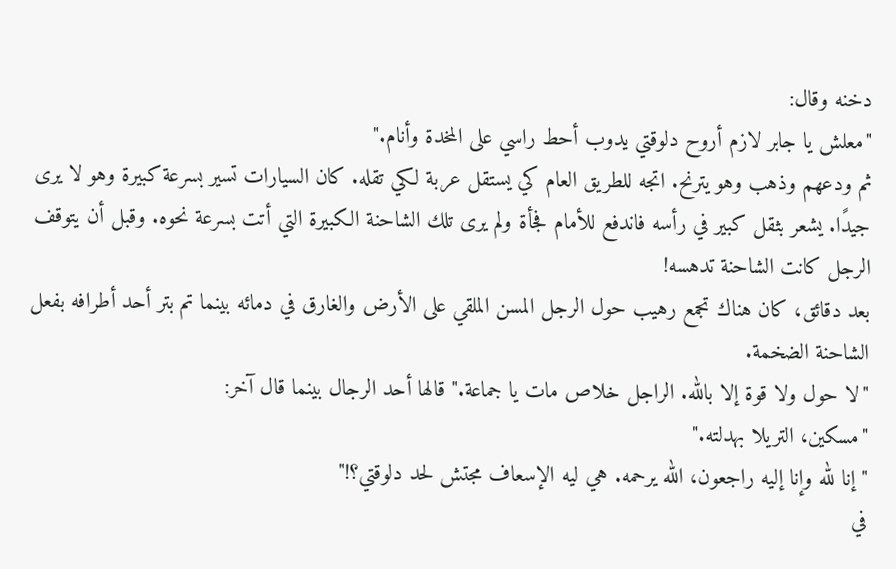دخنه وقال:
"معلش يا جابر لازم أروح دلوقتي يدوب أحط راسي على المخدة وأنام."
ثم ودعهم وذهب وهو يترنح. اتجه للطريق العام كي يستقل عربة لكي تقله. كان السيارات تسير بسرعة كبيرة وهو لا يرى جيدًا. يشعر بثقل كبير في رأسه فاندفع للأمام فجأة ولم يرى تلك الشاحنة الكبيرة التي أتت بسرعة نحوه. وقبل أن يتوقف الرجل كانت الشاحنة تدهسه!
بعد دقائق، كان هناك تجمع رهيب حول الرجل المسن الملقي على الأرض والغارق في دمائه بينما تم بتر أحد أطرافه بفعل الشاحنة الضخمة.
"لا حول ولا قوة إلا بالله. الراجل خلاص مات يا جماعة." قالها أحد الرجال بينما قال آخر:
"مسكين، التريلا بهدلته."
"إنا لله وإنا إليه راجعون، الله يرحمه. هي ليه الإسعاف مجتش لحد دلوقتي؟!"
في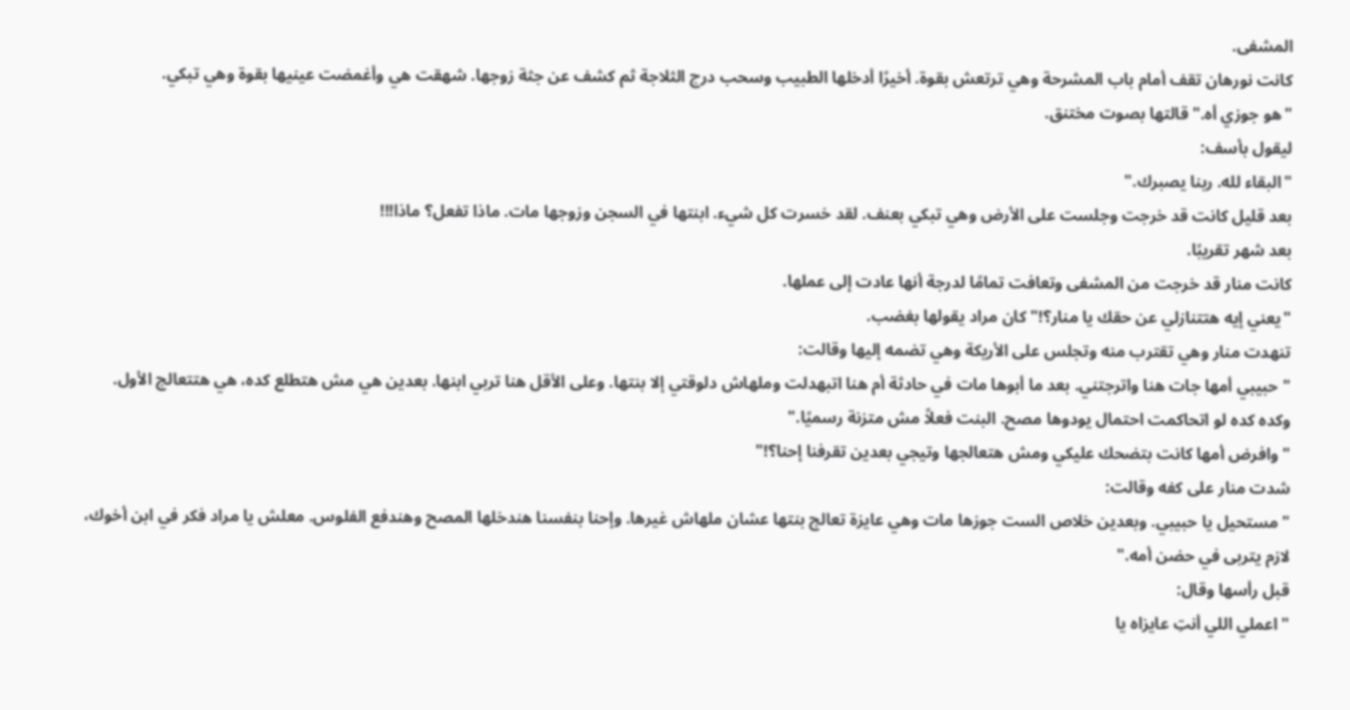المشفى.
كانت نورهان تقف أمام باب المشرحة وهي ترتعش بقوة. أخيرًا أدخلها الطبيب وسحب درج الثلاجة ثم كشف عن جثة زوجها. شهقت هي وأغمضت عينيها بقوة وهي تبكي.
"هو جوزي أه." قالتها بصوت مختنق.
ليقول بأسف:
"البقاء لله. ربنا يصبرك."
بعد قليل كانت قد خرجت وجلست على الأرض وهي تبكي بعنف. لقد خسرت كل شيء. ابنتها في السجن وزوجها مات. ماذا تفعل؟ ماذا!!!
بعد شهر تقريبًا.
كانت منار قد خرجت من المشفى وتعافت تمامًا لدرجة أنها عادت إلى عملها.
"يعني إيه هتتنازلي عن حقك يا منار؟!" كان مراد يقولها بغضب.
تنهدت منار وهي تقترب منه وتجلس على الأريكة وهي تضمه إليها وقالت:
"حبيبي أمها جات هنا واترجتني. بعد ما أبوها مات في حادثة أم هنا اتبهدلت وملهاش دلوقتي إلا بنتها. وعلى الأقل هنا تربي ابنها. بعدين هي مش هتطلع كده، هي هتتعالج الأول. وكده كده لو اتحاكمت احتمال يودوها مصح. البنت فعلاً مش متزنة رسميًا."
"وافرض أمها كانت بتضحك عليكي ومش هتعالجها وتيجي بعدين تقرفنا إحنا؟!"
شدت منار على كفه وقالت:
"مستحيل يا حبيبي. وبعدين خلاص الست جوزها مات وهي عايزة تعالج بنتها عشان ملهاش غيرها. وإحنا بنفسنا هندخلها المصح وهندفع الفلوس. معلش يا مراد فكر في ابن أخوك، لازم يتربى في حضن أمه."
قبل رأسها وقال:
"اعملي اللي أنتِ عايزاه يا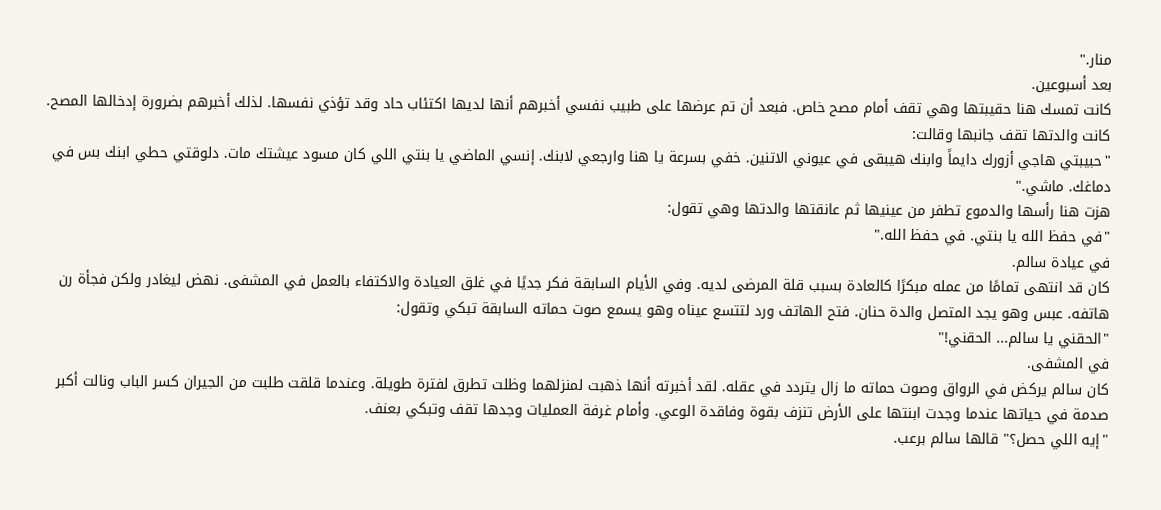منار."
بعد أسبوعين.
كانت تمسك هنا حقيبتها وهي تقف أمام مصح خاص. فبعد أن تم عرضها على طبيب نفسي أخبرهم أنها لديها اكتئاب حاد وقد تؤذي نفسها. لذلك أخبرهم بضرورة إدخالها المصح. كانت والدتها تقف جانبها وقالت:
"حبيبتي هاجي أزورك دايماً وابنك هيبقى في عيوني الاتنين. خفي بسرعة يا هنا وارجعي لابنك. إنسي الماضي يا بنتي اللي كان مسود عيشتك مات. دلوقتي حطي ابنك بس في دماغك. ماشي."
هزت هنا رأسها والدموع تطفر من عينيها ثم عانقتها والدتها وهي تقول:
"في حفظ الله يا بنتي. في حفظ الله."
في عيادة سالم.
كان قد انتهى تمامًا من عمله مبكرًا كالعادة بسبب قلة المرضى لديه. وفي الأيام السابقة فكر جديًا في غلق العيادة والاكتفاء بالعمل في المشفى. نهض ليغادر ولكن فجأة رن هاتفه. عبس وهو يجد المتصل والدة حنان. فتح الهاتف ورد لتتسع عيناه وهو يسمع صوت حماته السابقة تبكي وتقول:
"الحقني يا سالم... الحقني!"
في المشفى.
كان سالم يركض في الرواق وصوت حماته ما زال يتردد في عقله. لقد أخبرته أنها ذهبت لمنزلهما وظلت تطرق لفترة طويلة. وعندما قلقت طلبت من الجيران كسر الباب ونالت أكبر صدمة في حياتها عندما وجدت ابنتها على الأرض تنزف بقوة وفاقدة الوعي. وأمام غرفة العمليات وجدها تقف وتبكي بعنف.
"إيه اللي حصل؟" قالها سالم برعب.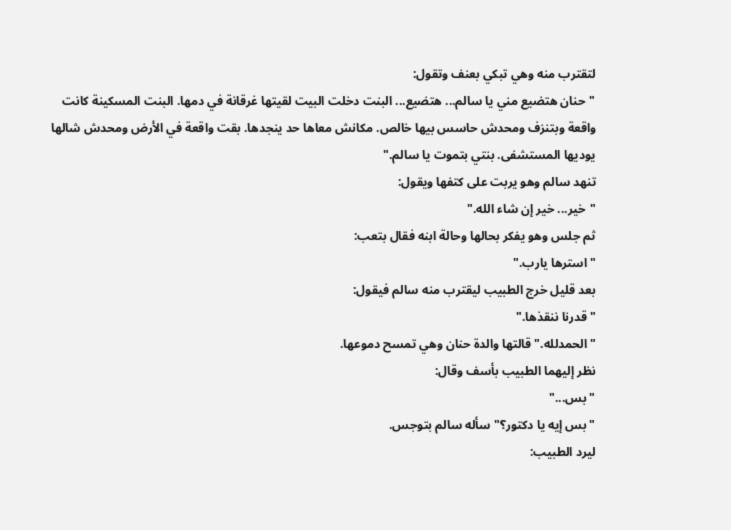لتقترب منه وهي تبكي بعنف وتقول:
"حنان هتضيع مني يا سالم... هتضيع... البنت دخلت البيت لقيتها غرقانة في دمها. البنت المسكينة كانت واقعة وبتنزف ومحدش حاسس بيها خالص. مكانش معاها حد ينجدها. بقت واقعة في الأرض ومحدش شالها يوديها المستشفى. بنتي بتموت يا سالم."
تنهد سالم وهو يربت على كتفها ويقول:
"خير... خير إن شاء الله."
ثم جلس وهو يفكر بحالها وحالة ابنه فقال بتعب:
"استرها يارب."
بعد قليل خرج الطبيب ليقترب منه سالم فيقول:
"قدرنا ننقذها."
"الحمدلله." قالتها والدة حنان وهي تمسح دموعها.
نظر إليهما الطبيب بأسف وقال:
"بس..."
"بس إيه يا دكتور؟" سأله سالم بتوجس.
ليرد الطبيب: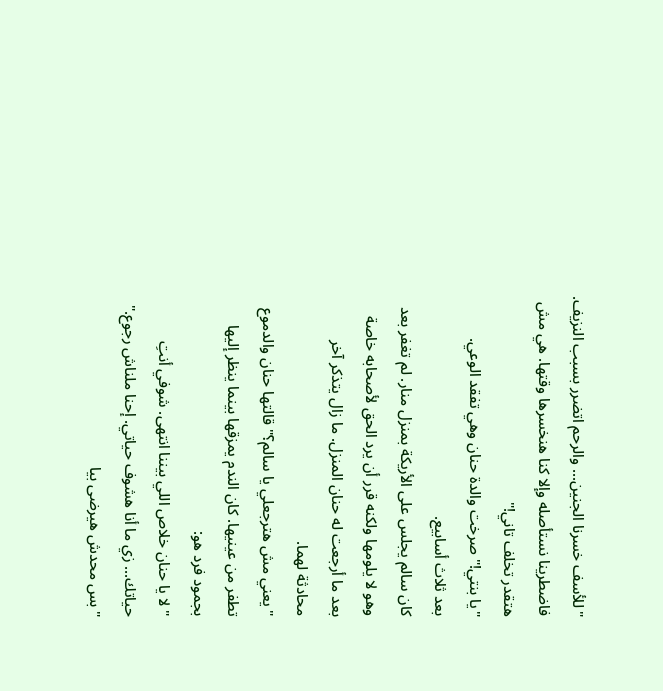"للأسف خسرنا الجنين... والرحم اتضرر بسبب النزيف. فاضطرينا نستأصله وإلا كنا هنخسرها وقتها. هي مش هتقدر تخلف تاني!"
"يا بنتي!" صرخت والدة حنان وهي تفقد الوعي.
بعد ثلاث أسابيع.
كان سالم يجلس على الأريكة بمنزل منار. لم تغفر بعد وهو لا يلومها ولكنه قرر أن يرد الحق لأصحابه خاصة بعد ما أرجعت له حنان المنزل. ما زال يتذكر آخر محادثة لهما.
"يعني مش هترجعلي يا سالم؟" قالتها حنان والدموع تطفر من عينيها. كان الندم يمزقها بينما ينظر إليها بجمود فرد هو:
"لا يا حنان خلاص اللي بيننا انتهى. شوفي أنتِ حياتك... زي ما أنا هشوف حياتي. إحنا ملناش رجوع."
"بس محدش هيرضى بيا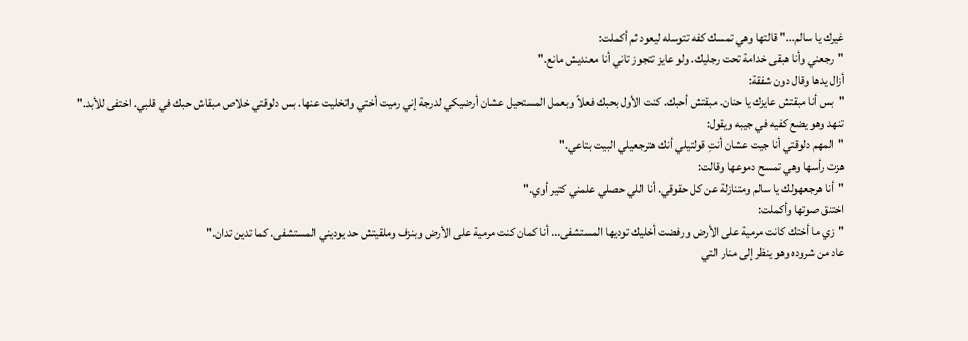غيرك يا سالم..." قالتها وهي تمسك كفه تتوسله ليعود ثم أكملت:
"رجعني وأنا هبقى خدامة تحت رجليك. ولو عايز تتجوز تاني أنا معنديش مانع."
أزال يدها وقال دون شفقة:
"بس أنا مبقتش عايزك يا حنان. مبقتش أحبك. كنت الأول بحبك فعلاً وبعمل المستحيل عشان أرضيكي لدرجة إني رميت أختي واتخليت عنها. بس دلوقتي خلاص مبقاش حبك في قلبي. اختفى للأبد."
تنهد وهو يضع كفيه في جيبه ويقول:
"المهم دلوقتي أنا جيت عشان أنتِ قولتيلي أنك هترجعيلي البيت بتاعي."
هزت رأسها وهي تمسح دموعها وقالت:
"أنا هرجعهولك يا سالم ومتنازلة عن كل حقوقي. أنا اللي حصلي علمني كتير أوي."
اختنق صوتها وأكملت:
"زي ما أختك كانت مرمية على الأرض ورفضت أخليك توديها المستشفى... أنا كمان كنت مرمية على الأرض وبنزف وملقيتش حد يوديني المستشفى. كما تدين تدان."
عاد من شروده وهو ينظر إلى منار التي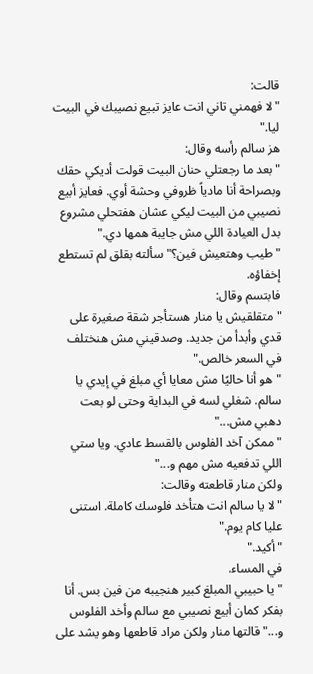قالت:
"لا فهمني تاني انت عايز تبيع نصيبك في البيت ليا."
هز سالم رأسه وقال:
"بعد ما رجعتلي حنان البيت قولت أديكي حقك وبصراحة أنا مادياً ظروفي وحشة أوي. فعايز أبيع نصيبي من البيت ليكي عشان هفتحلي مشروع بدل العيادة اللي مش جايبة همها دي."
"طيب وهتعيش فين؟" سألته بقلق لم تستطع إخفاؤه.
فابتسم وقال:
"متقلقيش يا منار هستأجر شقة صغيرة على قدي وأبدأ من جديد. وصدقيني مش هنختلف في السعر خالص."
"هو أنا حاليًا مش معايا أي مبلغ في إيدي يا سالم. شغلي لسه في البداية وحتى لو بعت دهبي مش..."
"ممكن آخد الفلوس بالقسط عادي. ويا ستي اللي تدفعيه مش مهم و..."
ولكن منار قاطعته وقالت:
"لا يا سالم انت هتأخد فلوسك كاملة. استنى عليا كام يوم."
"أكيد."
في المساء.
"يا حبيبي المبلغ كبير هنجيبه من فين بس. أنا بفكر كمان أبيع نصيبي مع سالم وأخد الفلوس و..." قالتها منار ولكن مراد قاطعها وهو يشد على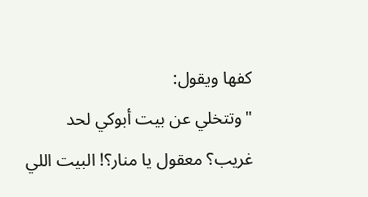كفها ويقول:
"وتتخلي عن بيت أبوكي لحد غريب؟ معقول يا منار؟! البيت اللي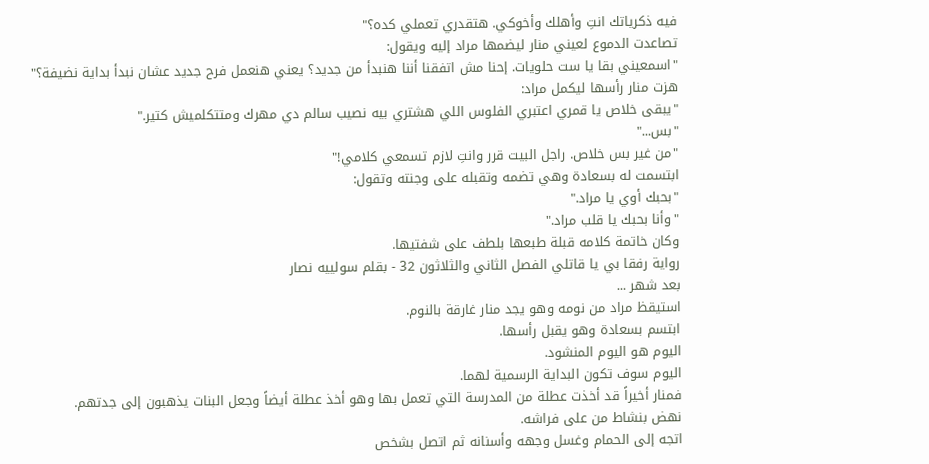فيه ذكرياتك انتِ وأهلك وأخوكي. هتقدري تعملي كده؟"
تصاعدت الدموع لعيني منار ليضمها مراد إليه ويقول:
"اسمعيني بقا يا ست حلويات. إحنا مش اتفقنا أننا هنبدأ من جديد؟ يعني هنعمل فرح جديد عشان نبدأ بداية نضيفة؟"
هزت منار رأسها ليكمل مراد:
"يبقى خلاص يا قمري اعتبري الفلوس اللي هشتري بيه نصيب سالم دي مهرك ومتتكلميش كتير."
"بس..."
"من غير بس خلاص. راجل البيت قرر وانتِ لازم تسمعي كلامي!"
ابتسمت له بسعادة وهي تضمه وتقبله على وجنته وتقول:
"بحبك أوي يا مراد."
"وأنا بحبك يا قلب مراد."
وكان خاتمة كلامه قبلة طبعها بلطف على شفتيها.
رواية رفقا بي يا قاتلي الفصل الثاني والثلاثون 32 - بقلم سولييه نصار
بعد شهر ...
استيقظ مراد من نومه وهو يجد منار غارقة بالنوم.
ابتسم بسعادة وهو يقبل رأسها.
اليوم هو اليوم المنشود.
اليوم سوف تكون البداية الرسمية لهما.
فمنار أخيراً قد أخذت عطلة من المدرسة التي تعمل بها وهو أخذ عطلة أيضاً وجعل البنات يذهبون إلى جدتهم.
نهض بنشاط من على فراشه.
اتجه إلى الحمام وغسل وجهه وأسنانه ثم اتصل بشخص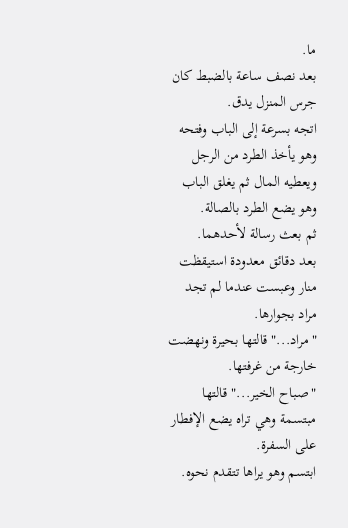ما.
بعد نصف ساعة بالضبط كان جرس المنزل يدق.
اتجه بسرعة إلى الباب وفتحه وهو يأخذ الطرد من الرجل ويعطيه المال ثم يغلق الباب وهو يضع الطرد بالصالة.
ثم بعث رسالة لأحدهما.
بعد دقائق معدودة استيقظت منار وعبست عندما لم تجد مراد بجوارها.
"مراد..." قالتها بحيرة ونهضت خارجة من غرفتها.
"صباح الخير..." قالتها مبتسمة وهي تراه يضع الإفطار على السفرة.
ابتسم وهو يراها تتقدم نحوه.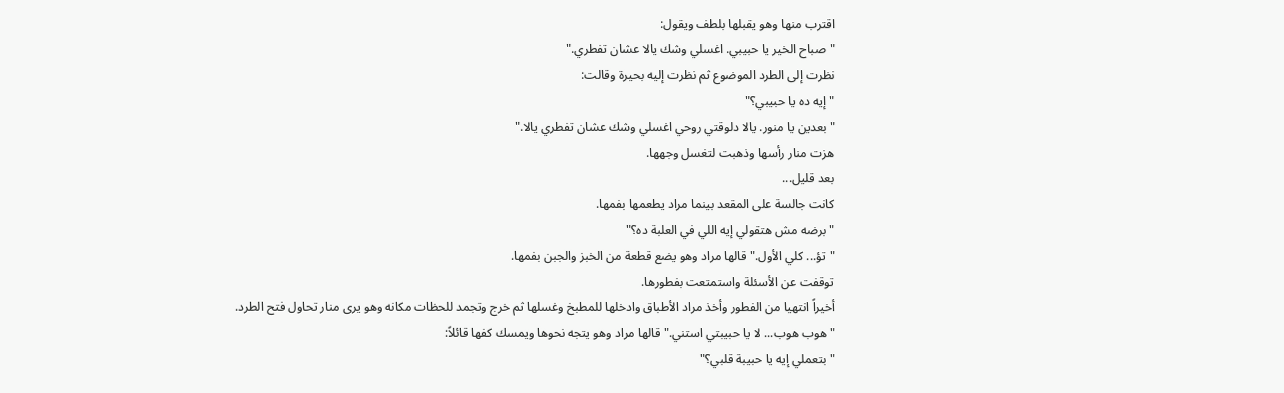اقترب منها وهو يقبلها بلطف ويقول:
"صباح الخير يا حبيبي. اغسلي وشك يالا عشان تفطري."
نظرت إلى الطرد الموضوع ثم نظرت إليه بحيرة وقالت:
"إيه ده يا حبيبي؟"
"بعدين يا منور. يالا دلوقتي روحي اغسلي وشك عشان تفطري يالا."
هزت منار رأسها وذهبت لتغسل وجهها.
بعد قليل...
كانت جالسة على المقعد بينما مراد يطعمها بفمها.
"برضه مش هتقولي إيه اللي في العلبة ده؟"
"تؤ... كلي الأول." قالها مراد وهو يضع قطعة من الخبز والجبن بفمها.
توقفت عن الأسئلة واستمتعت بفطورها.
أخيراً انتهيا من الفطور وأخذ مراد الأطباق وادخلها للمطبخ وغسلها ثم خرج وتجمد للحظات مكانه وهو يرى منار تحاول فتح الطرد.
"هوب هوب... لا يا حبيبتي استني." قالها مراد وهو يتجه نحوها ويمسك كفها قائلاً:
"بتعملي إيه يا حبيبة قلبي؟"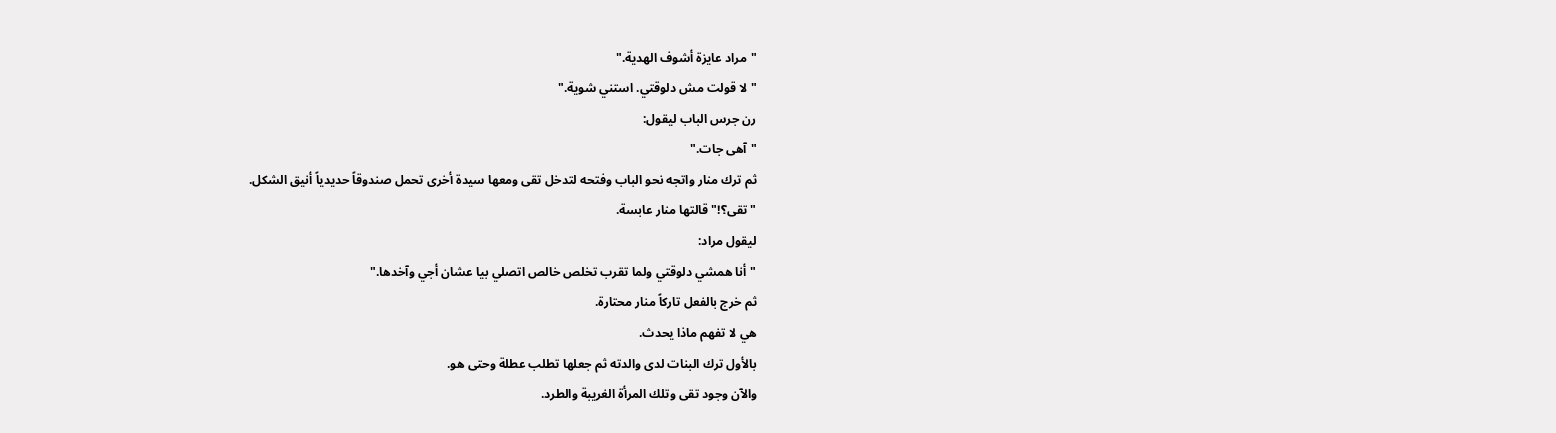"مراد عايزة أشوف الهدية."
"لا قولت مش دلوقتي. استني شوية."
رن جرس الباب ليقول:
"آهى جات."
ثم ترك منار واتجه نحو الباب وفتحه لتدخل تقى ومعها سيدة أخرى تحمل صندوقاً حديدياً أنيق الشكل.
"تقى؟!" قالتها منار عابسة.
ليقول مراد:
"أنا همشي دلوقتي ولما تقرب تخلص خالص اتصلي بيا عشان أجي وآخدها."
ثم خرج بالفعل تاركاً منار محتارة.
هي لا تفهم ماذا يحدث.
بالأول ترك البنات لدى والدته ثم جعلها تطلب عطلة وحتى هو.
والآن وجود تقى وتلك المرأة الغريبة والطرد.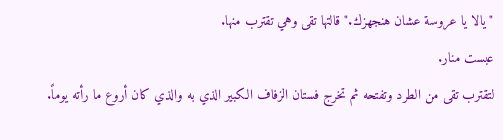"يالا يا عروسة عشان هنجهزك." قالتها تقى وهي تقترب منها.
عبست منار.
لتقترب تقى من الطرد وتفتحه ثم تخرج فستان الزفاف الكبير الذي به والذي كان أروع ما رأته يوماً.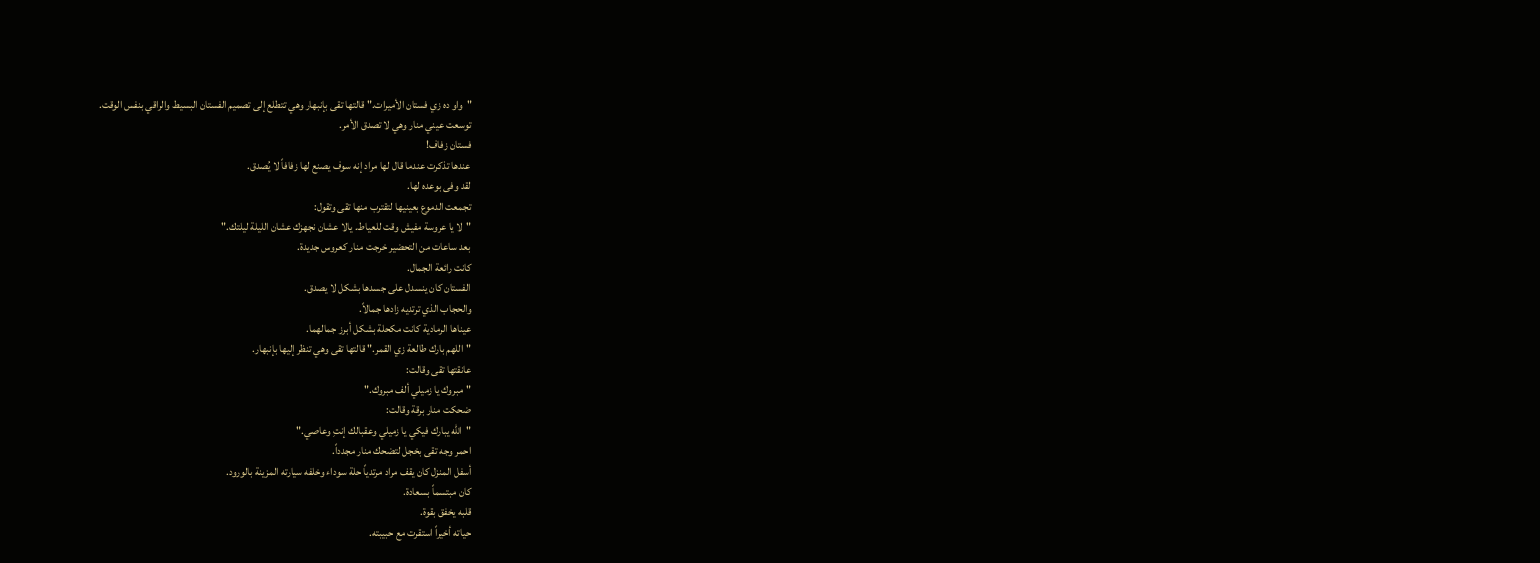"واو ده زي فستان الأميرات." قالتها تقى بإنبهار وهي تتطلع إلى تصميم الفستان البسيط والراقي بنفس الوقت.
توسعت عيني منار وهي لا تصدق الأمر.
فستان زفاف!
عندها تذكرت عندما قال لها مراد إنه سوف يصنع لها زفافاً لا يُصدق.
لقد وفى بوعده لها.
تجمعت الدموع بعينيها لتقترب منها تقى وتقول:
"لا يا عروسة مفيش وقت للعياط. يالا عشان نجهزك عشان الليلة ليلتك."
بعد ساعات من التحضير خرجت منار كعروس جديدة.
كانت رائعة الجمال.
الفستان كان ينسدل على جسدها بشكل لا يصدق.
والحجاب الذي ترتديه زادها جمالاً.
عيناها الرمادية كانت مكحلة بشكل أبرز جمالهما.
"اللهم بارك طالعة زي القمر." قالتها تقى وهي تنظر إليها بإنبهار.
عانقتها تقى وقالت:
"مبروك يا زميلي ألف مبروك."
ضحكت منار برقة وقالت:
"الله يبارك فيكي يا زميلي وعقبالك إنتِ وعاصي."
احمر وجه تقى بخجل لتضحك منار مجدداً.
أسفل المنزل كان يقف مراد مرتدياً حلة سوداء وخلفه سيارته المزينة بالورود.
كان مبتسماً بسعادة.
قلبه يخفق بقوة.
حياته أخيراً استقرت مع حبيبته.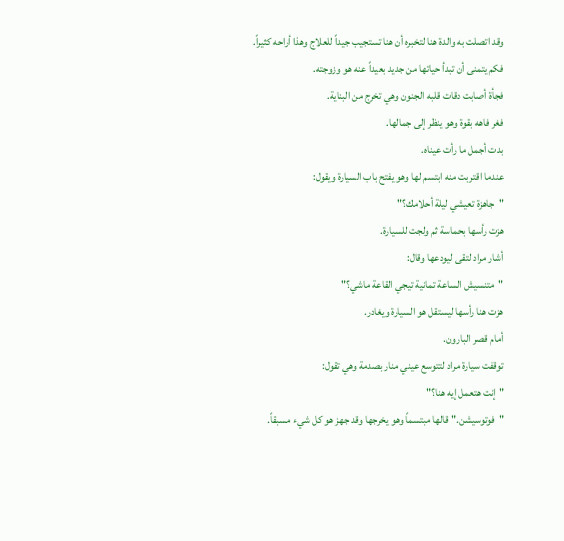وقد اتصلت به والدة هنا لتخبره أن هنا تستجيب جيداً للعلاج وهذا أراحه كثيراً.
فكم يتمنى أن تبدأ حياتها من جديد بعيداً عنه هو وزوجته.
فجأة أصابت دقات قلبه الجنون وهي تخرج من البناية.
فغر فاهه بقوة وهو ينظر إلى جمالها.
بدت أجمل ما رأت عيناه.
عندما اقتربت منه ابتسم لها وهو يفتح باب السيارة ويقول:
"جاهزة تعيشي ليلة أحلامك؟"
هزت رأسها بحماسة ثم ولجت للسيارة.
أشار مراد لتقى ليودعها وقال:
"متنسيش الساعة تمانية تيجي القاعة ماشي؟"
هزت هنا رأسها ليستقل هو السيارة ويغادر.
أمام قصر البارون.
توقفت سيارة مراد لتتوسع عيني منار بصدمة وهي تقول:
"إنت هتعمل إيه هنا؟"
"فوتوسيشن." قالها مبتسماً وهو يخرجها وقد جهز هو كل شيء مسبقاً.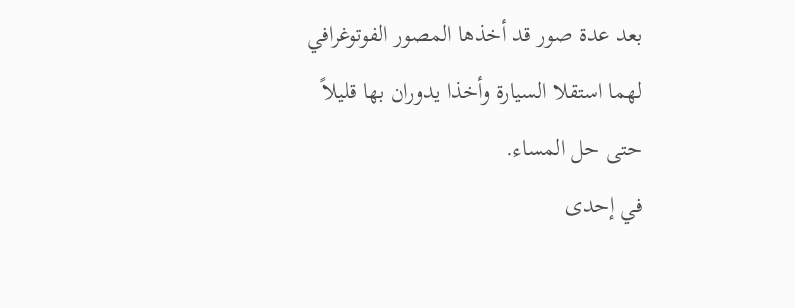بعد عدة صور قد أخذها المصور الفوتوغرافي لهما استقلا السيارة وأخذا يدوران بها قليلاً حتى حل المساء.
في إحدى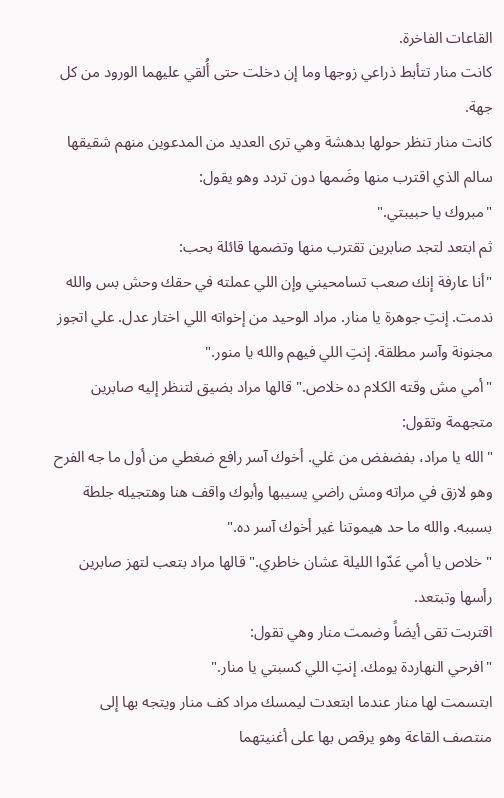القاعات الفاخرة.
كانت منار تتأبط ذراعي زوجها وما إن دخلت حتى أُلقي عليهما الورود من كل جهة.
كانت منار تنظر حولها بدهشة وهي ترى العديد من المدعوين منهم شقيقها سالم الذي اقترب منها وضَمها دون تردد وهو يقول:
"مبروك يا حبيبتي."
ثم ابتعد لتجد صابرين تقترب منها وتضمها قائلة بحب:
"أنا عارفة إنك صعب تسامحيني وإن اللي عملته في حقك وحش بس والله ندمت. إنتِ جوهرة يا منار. مراد الوحيد من إخواته اللي اختار عدل. علي اتجوز مجنونة وآسر مطلقة. إنتِ اللي فيهم والله يا منور."
"أمي مش وقته الكلام ده خلاص." قالها مراد بضيق لتنظر إليه صابرين متجهمة وتقول:
"الله يا مراد، بفضفض من غلي. أخوك آسر رافع ضغطي من أول ما جه الفرح وهو لازق في مراته ومش راضي يسيبها وأبوك واقف هنا وهتجيله جلطة بسببه. والله ما حد هيموتنا غير أخوك آسر ده."
"خلاص يا أمي عَدّوا الليلة عشان خاطري." قالها مراد بتعب لتهز صابرين رأسها وتبتعد.
اقتربت تقى أيضاً وضمت منار وهي تقول:
"افرحي النهاردة يومك. إنتِ اللي كسبتي يا منار."
ابتسمت لها منار عندما ابتعدت ليمسك مراد كف منار ويتجه بها إلى منتصف القاعة وهو يرقص بها على أغنيتهما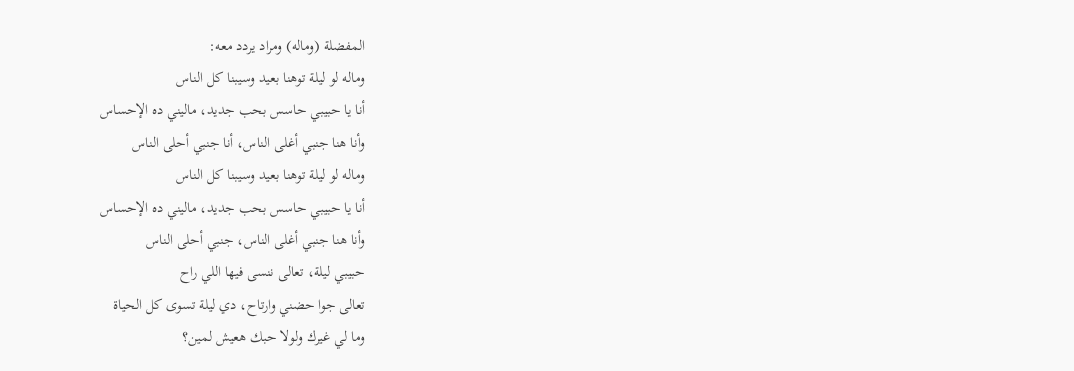المفضلة (وماله) ومراد يردد معه:
وماله لو ليلة توهنا بعيد وسيبنا كل الناس
أنا يا حبيبي حاسس بحب جديد، ماليني ده الإحساس
وأنا هنا جنبي أغلى الناس، أنا جنبي أحلى الناس
وماله لو ليلة توهنا بعيد وسيبنا كل الناس
أنا يا حبيبي حاسس بحب جديد، ماليني ده الإحساس
وأنا هنا جنبي أغلى الناس، جنبي أحلى الناس
حبيبي ليلة، تعالى ننسى فيها اللي راح
تعالى جوا حضني وارتاح، دي ليلة تسوى كل الحياة
وما لي غيرك ولولا حبك هعيش لمين؟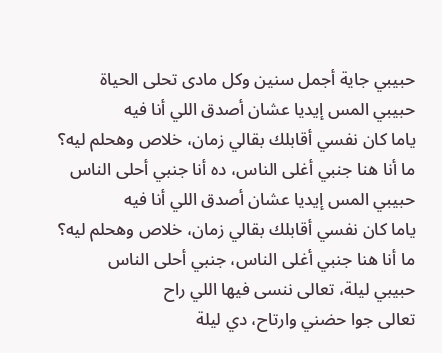حبيبي جاية أجمل سنين وكل مادى تحلى الحياة
حبيبي المس إيديا عشان أصدق اللي أنا فيه
ياما كان نفسي أقابلك بقالي زمان، خلاص وهحلم ليه؟
ما أنا هنا جنبي أغلى الناس، ده أنا جنبي أحلى الناس
حبيبي المس إيديا عشان أصدق اللي أنا فيه
ياما كان نفسي أقابلك بقالي زمان، خلاص وهحلم ليه؟
ما أنا هنا جنبي أغلى الناس، جنبي أحلى الناس
حبيبي ليلة، تعالى ننسى فيها اللي راح
تعالى جوا حضني وارتاح، دي ليلة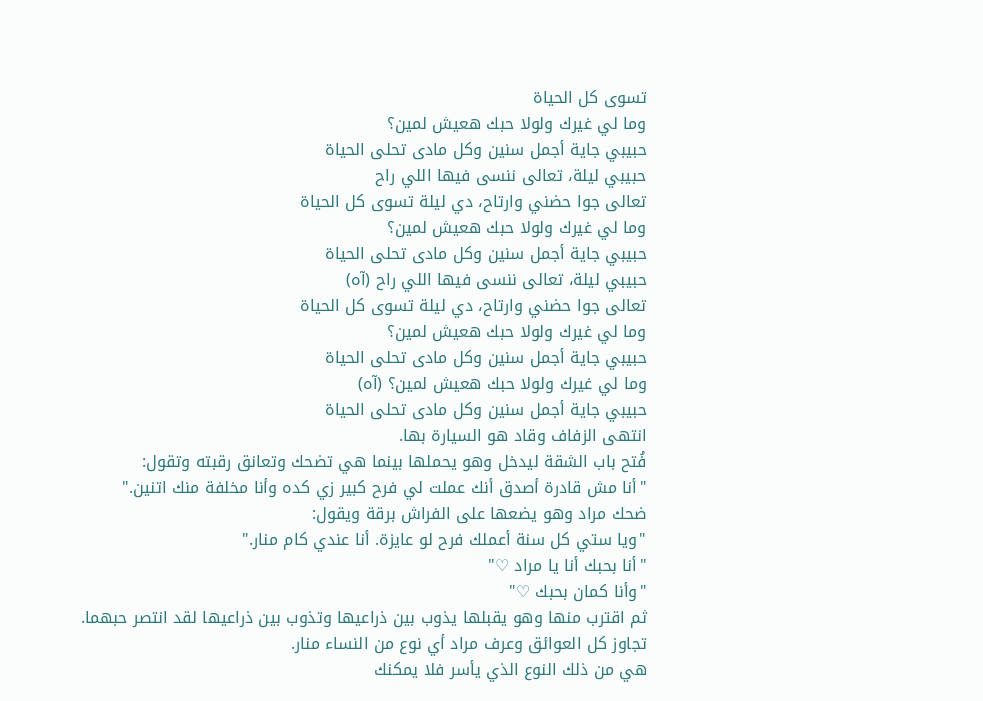تسوى كل الحياة
وما لي غيرك ولولا حبك هعيش لمين؟
حبيبي جاية أجمل سنين وكل مادى تحلى الحياة
حبيبي ليلة، تعالى ننسى فيها اللي راح
تعالى جوا حضني وارتاح، دي ليلة تسوى كل الحياة
وما لي غيرك ولولا حبك هعيش لمين؟
حبيبي جاية أجمل سنين وكل مادى تحلى الحياة
حبيبي ليلة، تعالى ننسى فيها اللي راح (آه)
تعالى جوا حضني وارتاح، دي ليلة تسوى كل الحياة
وما لي غيرك ولولا حبك هعيش لمين؟
حبيبي جاية أجمل سنين وكل مادى تحلى الحياة
وما لي غيرك ولولا حبك هعيش لمين؟ (آه)
حبيبي جاية أجمل سنين وكل مادى تحلى الحياة
انتهى الزفاف وقاد هو السيارة بها.
فُتح باب الشقة ليدخل وهو يحملها بينما هي تضحك وتعانق رقبته وتقول:
"أنا مش قادرة أصدق أنك عملت لي فرح كبير زي كده وأنا مخلفة منك اتنين."
ضحك مراد وهو يضعها على الفراش برقة ويقول:
"ويا ستي كل سنة أعملك فرح لو عايزة. أنا عندي كام منار."
"أنا بحبك أنا يا مراد ♡"
"وأنا كمان بحبك ♡"
ثم اقترب منها وهو يقبلها يذوب بين ذراعيها وتذوب بين ذراعيها لقد انتصر حبهما.
تجاوز كل العوائق وعرف مراد أي نوع من النساء منار.
هي من ذلك النوع الذي يأسر فلا يمكنك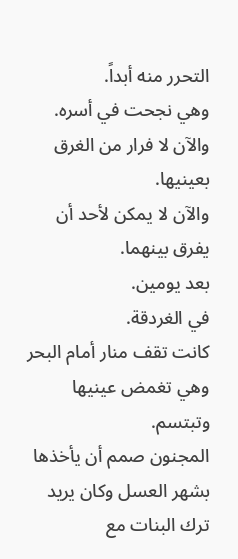التحرر منه أبداً.
وهي نجحت في أسره.
والآن لا فرار من الغرق بعينيها.
والآن لا يمكن لأحد أن يفرق بينهما.
بعد يومين.
في الغردقة.
كانت تقف منار أمام البحر وهي تغمض عينيها وتبتسم.
المجنون صمم أن يأخذها بشهر العسل وكان يريد ترك البنات مع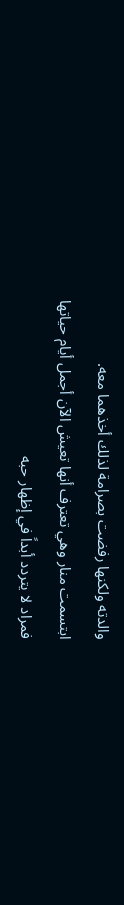والدته ولكنها رفضت بصرامة لذلك أخذهما معه.
ابتسمت منار وهي تعترف أنها تعيش الآن أجمل أيام حياتها فمراد لا يتردد أبداً في إظهار حبه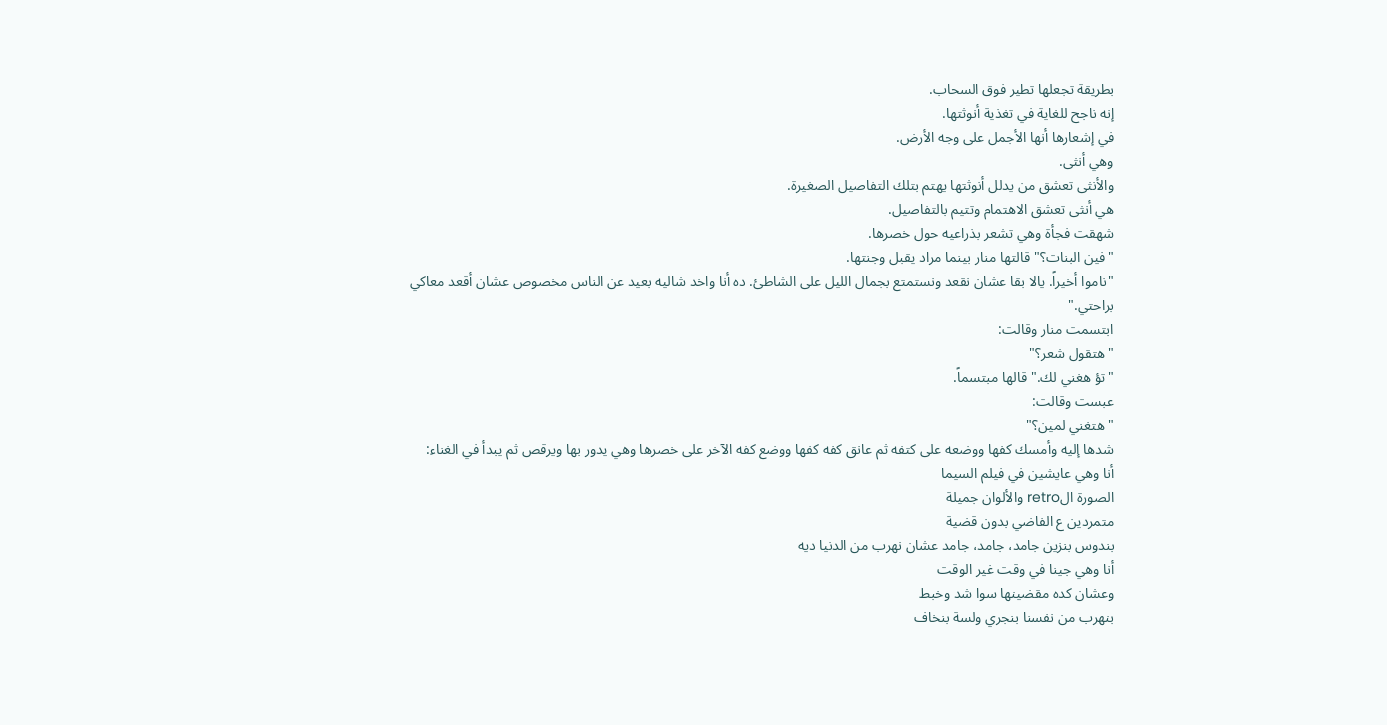بطريقة تجعلها تطير فوق السحاب.
إنه ناجح للغاية في تغذية أنوثتها.
في إشعارها أنها الأجمل على وجه الأرض.
وهي أنثى.
والأنثى تعشق من يدلل أنوثتها يهتم بتلك التفاصيل الصغيرة.
هي أنثى تعشق الاهتمام وتتيم بالتفاصيل.
شهقت فجأة وهي تشعر بذراعيه حول خصرها.
"فين البنات؟" قالتها منار بينما مراد يقبل وجنتها.
"ناموا أخيراً. يالا بقا عشان نقعد ونستمتع بجمال الليل على الشاطئ. ده أنا واخد شاليه بعيد عن الناس مخصوص عشان أقعد معاكي براحتي."
ابتسمت منار وقالت:
"هتقول شعر؟"
"تؤ هغني لك." قالها مبتسماً.
عبست وقالت:
"هتغني لمين؟"
شدها إليه وأمسك كفها ووضعه على كتفه ثم عانق كفه كفها ووضع كفه الآخر على خصرها وهي يدور بها ويرقص ثم يبدأ في الغناء:
أنا وهي عايشين في فيلم السيما
الصورة الretro والألوان جميلة
متمردين ع الفاضي بدون قضية
بندوس بنزين جامد، جامد، جامد عشان نهرب من الدنيا ديه
أنا وهي جينا في وقت غير الوقت
وعشان كده مقضينها سوا شد وخبط
بنهرب من نفسنا بنجري ولسة بنخاف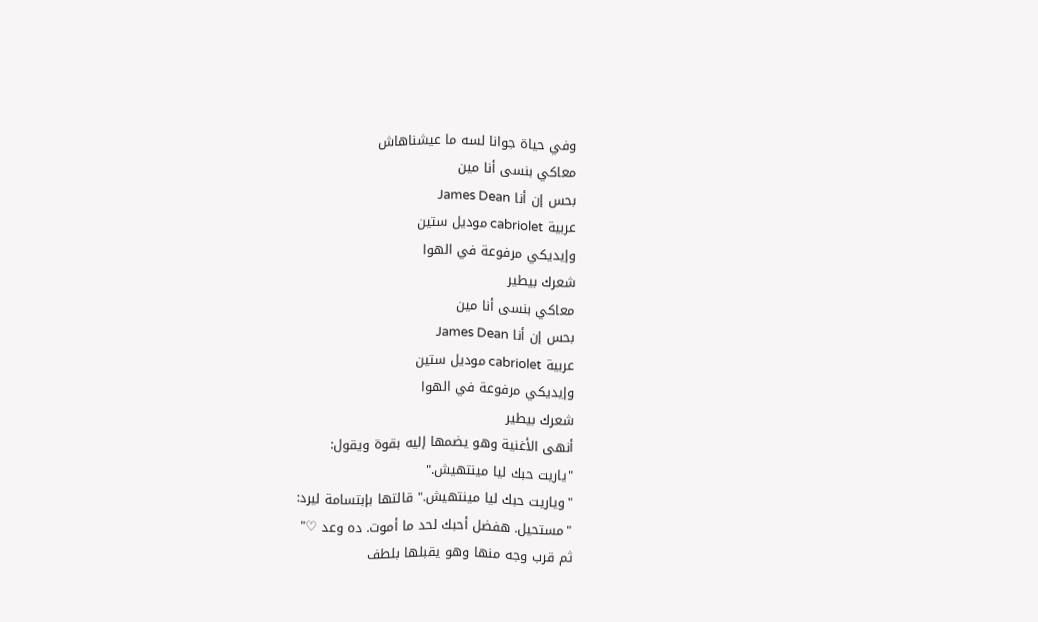وفي حياة جوانا لسه ما عيشناهاش
معاكي بنسى أنا مين
بحس إن أنا James Dean
عربية cabriolet موديل ستين
وإيديكي مرفوعة في الهوا
شعرك بيطير
معاكي بنسى أنا مين
بحس إن أنا James Dean
عربية cabriolet موديل ستين
وإيديكي مرفوعة في الهوا
شعرك بيطير
أنهى الأغنية وهو يضمها إليه بقوة ويقول:
"ياريت حبك ليا مينتهيش."
"وياريت حبك ليا مينتهيش." قالتها بإبتسامة ليرد:
"مستحيل. هفضل أحبك لحد ما أموت. ده وعد ♡"
ثم قرب وجه منها وهو يقبلها بلطف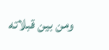ومن بين قبلاته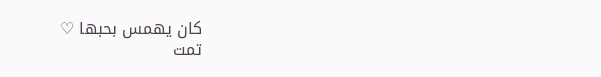كان يهمس بحبها ♡
تمت